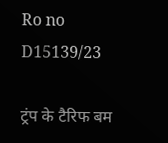Ro no D15139/23

ट्रंप के टैरिफ बम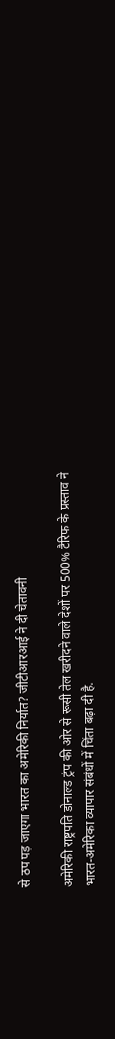से ठप पड़ जाएगा भारत का अमेरिकी निर्यात? जीटीआरआई ने दी चेतावनी

अमेरिकी राष्ट्रपति डोनाल्ड ट्रंप की ओर से रूसी तेल खरीदने वाले देशों पर 500% टैरिफ के प्रस्ताव ने भारत-अमेरिका व्यापार संबंधों में चिंता बढ़ा दी है.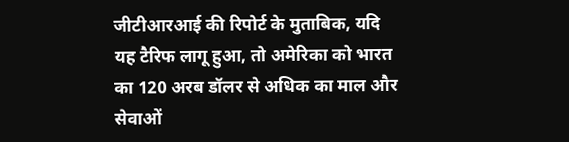जीटीआरआई की रिपोर्ट के मुताबिक, यदि यह टैरिफ लागू हुआ, तो अमेरिका को भारत का 120 अरब डॉलर से अधिक का माल और सेवाओं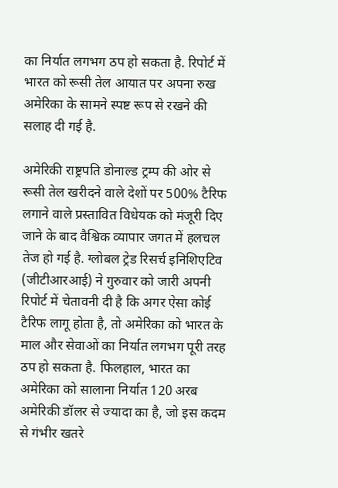का निर्यात लगभग ठप हो सकता है. रिपोर्ट में भारत को रूसी तेल आयात पर अपना रुख अमेरिका के सामने स्पष्ट रूप से रखने की सलाह दी गई है.

अमेरिकी राष्ट्रपति डोनाल्ड ट्रम्प की ओर से रूसी तेल खरीदने वाले देशों पर 500% टैरिफ लगाने वाले प्रस्तावित विधेयक को मंजूरी दिए जाने के बाद वैश्विक व्यापार जगत में हलचल तेज हो गई है. ग्लोबल ट्रेड रिसर्च इनिशिएटिव (जीटीआरआई) ने गुरुवार को जारी अपनी रिपोर्ट में चेतावनी दी है कि अगर ऐसा कोई टैरिफ लागू होता है, तो अमेरिका को भारत के माल और सेवाओं का निर्यात लगभग पूरी तरह ठप हो सकता है. फिलहाल, भारत का अमेरिका को सालाना निर्यात 120 अरब अमेरिकी डॉलर से ज्यादा का है, जो इस कदम से गंभीर खतरे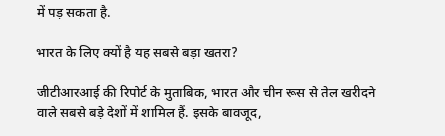में पड़ सकता है.

भारत के लिए क्यों है यह सबसे बड़ा खतरा?

जीटीआरआई की रिपोर्ट के मुताबिक, भारत और चीन रूस से तेल खरीदने वाले सबसे बड़े देशों में शामिल हैं. इसके बावजूद,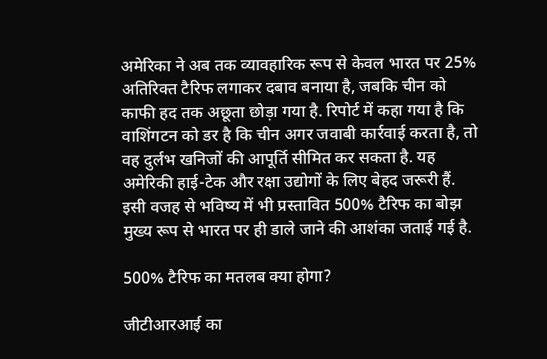अमेरिका ने अब तक व्यावहारिक रूप से केवल भारत पर 25% अतिरिक्त टैरिफ लगाकर दबाव बनाया है, जबकि चीन को काफी हद तक अछूता छोड़ा गया है. रिपोर्ट में कहा गया है कि वाशिंगटन को डर है कि चीन अगर जवाबी कार्रवाई करता है, तो वह दुर्लभ खनिजों की आपूर्ति सीमित कर सकता है. यह अमेरिकी हाई-टेक और रक्षा उद्योगों के लिए बेहद जरूरी हैं. इसी वजह से भविष्य में भी प्रस्तावित 500% टैरिफ का बोझ मुख्य रूप से भारत पर ही डाले जाने की आशंका जताई गई है.

500% टैरिफ का मतलब क्या होगा?

जीटीआरआई का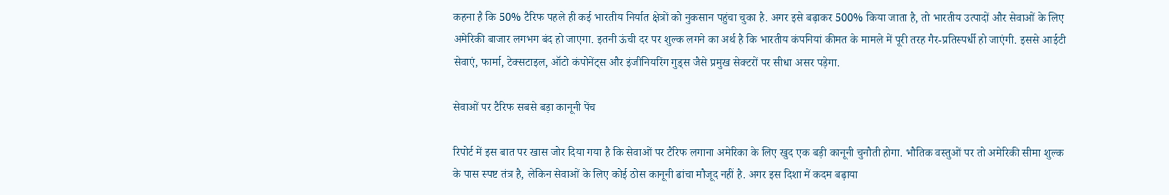कहना है कि 50% टैरिफ पहले ही कई भारतीय निर्यात क्षेत्रों को नुकसान पहुंचा चुका है. अगर इसे बढ़ाकर 500% किया जाता है, तो भारतीय उत्पादों और सेवाओं के लिए अमेरिकी बाजार लगभग बंद हो जाएगा. इतनी ऊंची दर पर शुल्क लगने का अर्थ है कि भारतीय कंपनियां कीमत के मामले में पूरी तरह गैर-प्रतिस्पर्धी हो जाएंगी. इससे आईटी सेवाएं, फार्मा, टेक्सटाइल, ऑटो कंपोनेंट्स और इंजीनियरिंग गुड्स जैसे प्रमुख सेक्टरों पर सीधा असर पड़ेगा.

सेवाओं पर टैरिफ सबसे बड़ा कानूनी पेंच

रिपोर्ट में इस बात पर खास जोर दिया गया है कि सेवाओं पर टैरिफ लगाना अमेरिका के लिए खुद एक बड़ी कानूनी चुनौती होगा. भौतिक वस्तुओं पर तो अमेरिकी सीमा शुल्क के पास स्पष्ट तंत्र है, लेकिन सेवाओं के लिए कोई ठोस कानूनी ढांचा मौजूद नहीं है. अगर इस दिशा में कदम बढ़ाया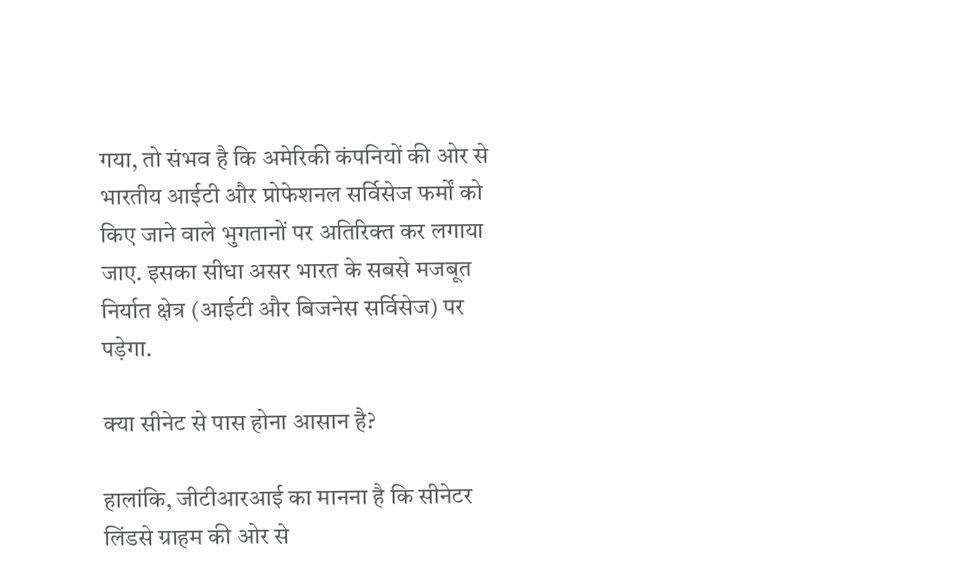गया, तो संभव है कि अमेरिकी कंपनियों की ओर से भारतीय आईटी और प्रोफेशनल सर्विसेज फर्मों को किए जाने वाले भुगतानों पर अतिरिक्त कर लगाया जाए. इसका सीधा असर भारत के सबसे मजबूत निर्यात क्षेत्र (आईटी और बिजनेस सर्विसेज) पर पड़ेगा.

क्या सीनेट से पास होना आसान है?

हालांकि, जीटीआरआई का मानना है कि सीनेटर लिंडसे ग्राहम की ओर से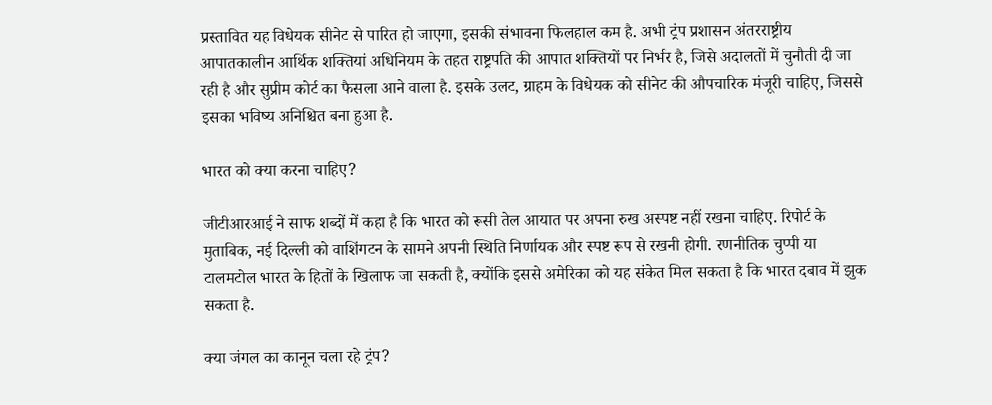प्रस्तावित यह विधेयक सीनेट से पारित हो जाएगा, इसकी संभावना फिलहाल कम है. अभी ट्रंप प्रशासन अंतरराष्ट्रीय आपातकालीन आर्थिक शक्तियां अधिनियम के तहत राष्ट्रपति की आपात शक्तियों पर निर्भर है, जिसे अदालतों में चुनौती दी जा रही है और सुप्रीम कोर्ट का फैसला आने वाला है. इसके उलट, ग्राहम के विधेयक को सीनेट की औपचारिक मंजूरी चाहिए, जिससे इसका भविष्य अनिश्चित बना हुआ है.

भारत को क्या करना चाहिए?

जीटीआरआई ने साफ शब्दों में कहा है कि भारत को रूसी तेल आयात पर अपना रुख अस्पष्ट नहीं रखना चाहिए. रिपोर्ट के मुताबिक, नई दिल्ली को वाशिंगटन के सामने अपनी स्थिति निर्णायक और स्पष्ट रूप से रखनी होगी. रणनीतिक चुप्पी या टालमटोल भारत के हितों के खिलाफ जा सकती है, क्योंकि इससे अमेरिका को यह संकेत मिल सकता है कि भारत दबाव में झुक सकता है.

क्या जंगल का कानून चला रहे ट्रंप?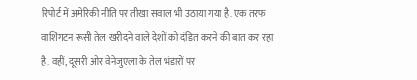रिपोर्ट में अमेरिकी नीति पर तीखा सवाल भी उठाया गया है. एक तरफ वाशिंगटन रूसी तेल खरीदने वाले देशों को दंडित करने की बात कर रहा है. वहीं, दूसरी ओर वेनेजुएला के तेल भंडारों पर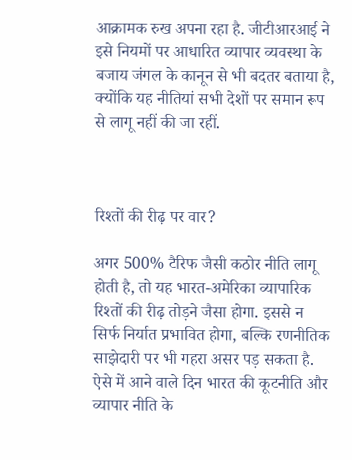आक्रामक रुख अपना रहा है. जीटीआरआई ने इसे नियमों पर आधारित व्यापार व्यवस्था के बजाय जंगल के कानून से भी बदतर बताया है, क्योंकि यह नीतियां सभी देशों पर समान रूप से लागू नहीं की जा रहीं.



रिश्तों की रीढ़ पर वार?

अगर 500% टैरिफ जैसी कठोर नीति लागू होती है, तो यह भारत-अमेरिका व्यापारिक रिश्तों की रीढ़ तोड़ने जैसा होगा. इससे न सिर्फ निर्यात प्रभावित होगा, बल्कि रणनीतिक साझेदारी पर भी गहरा असर पड़ सकता है. ऐसे में आने वाले दिन भारत की कूटनीति और व्यापार नीति के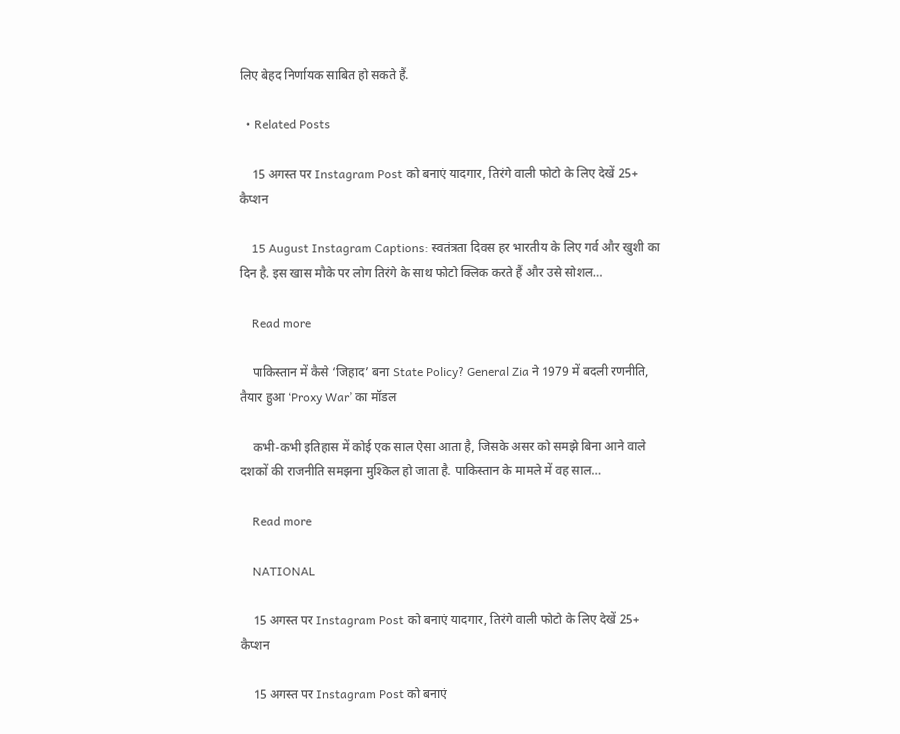लिए बेहद निर्णायक साबित हो सकते हैं.

  • Related Posts

    15 अगस्त पर Instagram Post को बनाएं यादगार, तिरंगे वाली फोटो के लिए देखें 25+ कैप्शन

    15 August Instagram Captions: स्वतंत्रता दिवस हर भारतीय के लिए गर्व और खुशी का दिन है. इस खास मौके पर लोग तिरंगे के साथ फोटो क्लिक करते हैं और उसे सोशल…

    Read more

    पाकिस्तान में कैसे ‘जिहाद’ बना State Policy? General Zia ने 1979 में बदली रणनीति, तैयार हुआ ‘Proxy War’ का मॉडल

    कभी-कभी इतिहास में कोई एक साल ऐसा आता है, जिसके असर को समझे बिना आने वाले दशकों की राजनीति समझना मुश्किल हो जाता है. पाकिस्तान के मामले में वह साल…

    Read more

    NATIONAL

    15 अगस्त पर Instagram Post को बनाएं यादगार, तिरंगे वाली फोटो के लिए देखें 25+ कैप्शन

    15 अगस्त पर Instagram Post को बनाएं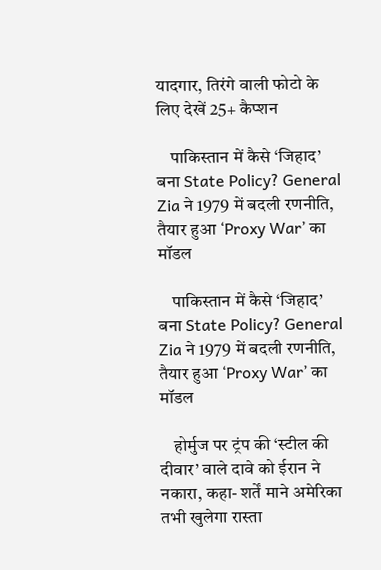यादगार, तिरंगे वाली फोटो के लिए देखें 25+ कैप्शन

    पाकिस्तान में कैसे ‘जिहाद’ बना State Policy? General Zia ने 1979 में बदली रणनीति, तैयार हुआ ‘Proxy War’ का मॉडल

    पाकिस्तान में कैसे ‘जिहाद’ बना State Policy? General Zia ने 1979 में बदली रणनीति, तैयार हुआ ‘Proxy War’ का मॉडल

    होर्मुज पर ट्रंप की ‘स्टील की दीवार’ वाले दावे को ईरान ने नकारा, कहा- शर्तें माने अमेरिका तभी खुलेगा रास्ता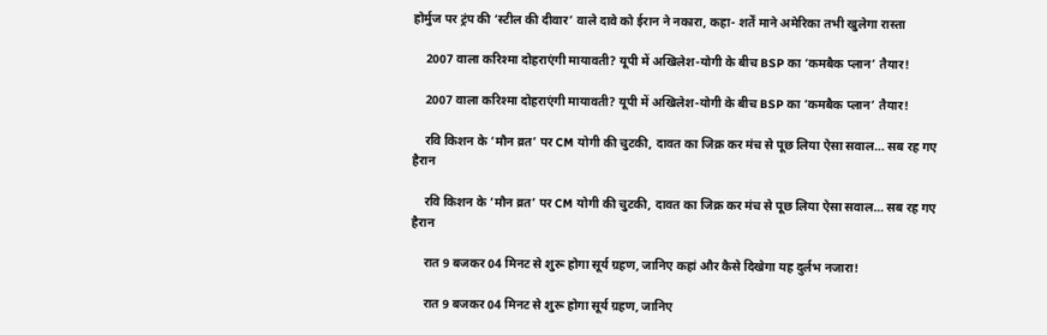होर्मुज पर ट्रंप की ‘स्टील की दीवार’ वाले दावे को ईरान ने नकारा, कहा- शर्तें माने अमेरिका तभी खुलेगा रास्ता

    2007 वाला करिश्मा दोहराएंगी मायावती? यूपी में अखिलेश-योगी के बीच BSP का ‘कमबैक प्लान’ तैयार!

    2007 वाला करिश्मा दोहराएंगी मायावती? यूपी में अखिलेश-योगी के बीच BSP का ‘कमबैक प्लान’ तैयार!

    रवि किशन के ‘मौन व्रत’ पर CM योगी की चुटकी, दावत का जिक्र कर मंच से पूछ लिया ऐसा सवाल… सब रह गए हैरान

    रवि किशन के ‘मौन व्रत’ पर CM योगी की चुटकी, दावत का जिक्र कर मंच से पूछ लिया ऐसा सवाल… सब रह गए हैरान

    रात 9 बजकर 04 मिनट से शुरू होगा सूर्य ग्रहण, जानिए कहां और कैसे दिखेगा यह दुर्लभ नजारा!

    रात 9 बजकर 04 मिनट से शुरू होगा सूर्य ग्रहण, जानिए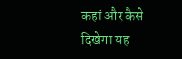कहां और कैसे दिखेगा यह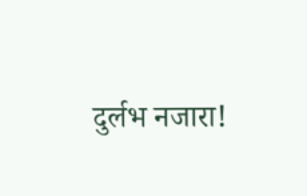दुर्लभ नजारा!